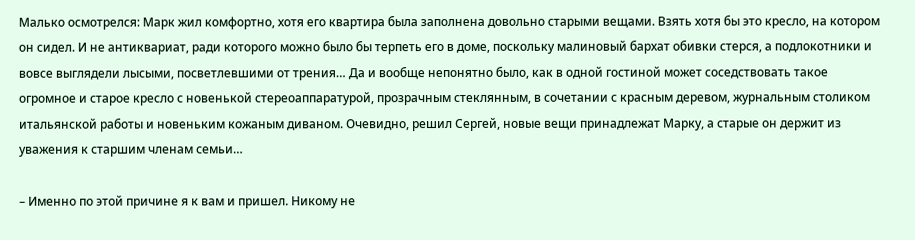Малько осмотрелся: Марк жил комфортно, хотя его квартира была заполнена довольно старыми вещами. Взять хотя бы это кресло, на котором он сидел. И не антиквариат, ради которого можно было бы терпеть его в доме, поскольку малиновый бархат обивки стерся, а подлокотники и вовсе выглядели лысыми, посветлевшими от трения… Да и вообще непонятно было, как в одной гостиной может соседствовать такое огромное и старое кресло с новенькой стереоаппаратурой, прозрачным стеклянным, в сочетании с красным деревом, журнальным столиком итальянской работы и новеньким кожаным диваном. Очевидно, решил Сергей, новые вещи принадлежат Марку, а старые он держит из уважения к старшим членам семьи…

– Именно по этой причине я к вам и пришел. Никому не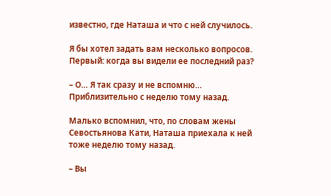известно, где Наташа и что с ней случилось.

Я бы хотел задать вам несколько вопросов. Первый: когда вы видели ее последний раз?

– О… Я так сразу и не вспомню… Приблизительно с неделю тому назад.

Малько вспомнил, что, по словам жены Севостьянова Кати, Наташа приехала к ней тоже неделю тому назад.

– Вы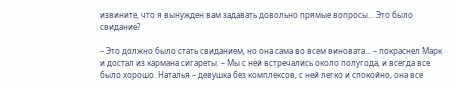извините, что я вынужден вам задавать довольно прямые вопросы… Это было свидание?

– Это должно было стать свиданием, но она сама во всем виновата… – покраснел Марк и достал из кармана сигареты. – Мы с ней встречались около полугода, и всегда все было хорошо. Наталья – девушка без комплексов, с ней легко и спокойно, она все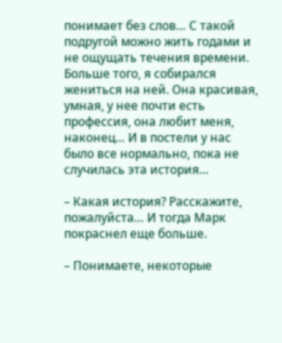понимает без слов… С такой подругой можно жить годами и не ощущать течения времени. Больше того, я собирался жениться на ней. Она красивая, умная, у нее почти есть профессия, она любит меня, наконец… И в постели у нас было все нормально, пока не случилась эта история…

– Какая история? Расскажите, пожалуйста… И тогда Марк покраснел еще больше.

– Понимаете, некоторые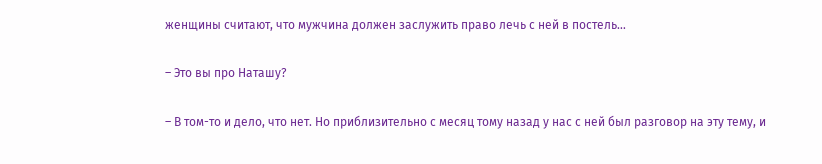женщины считают, что мужчина должен заслужить право лечь с ней в постель…

– Это вы про Наташу?

– В том-то и дело, что нет. Но приблизительно с месяц тому назад у нас с ней был разговор на эту тему, и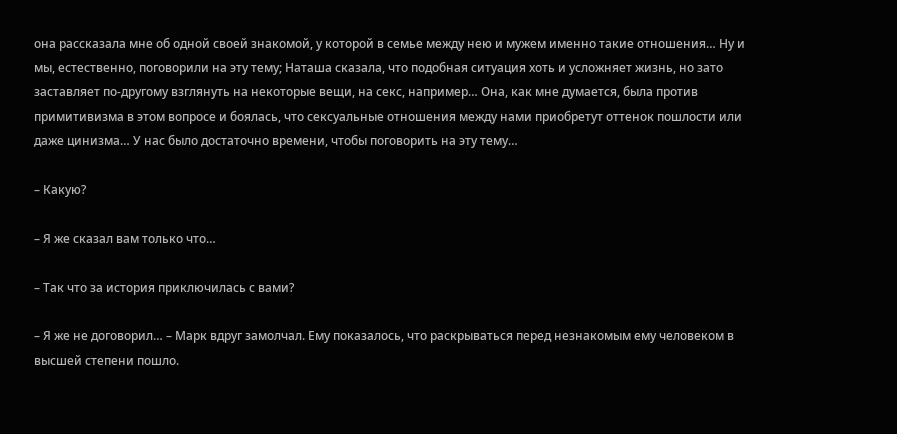она рассказала мне об одной своей знакомой, у которой в семье между нею и мужем именно такие отношения… Ну и мы, естественно, поговорили на эту тему; Наташа сказала, что подобная ситуация хоть и усложняет жизнь, но зато заставляет по-другому взглянуть на некоторые вещи, на секс, например… Она, как мне думается, была против примитивизма в этом вопросе и боялась, что сексуальные отношения между нами приобретут оттенок пошлости или даже цинизма… У нас было достаточно времени, чтобы поговорить на эту тему…

– Какую?

– Я же сказал вам только что…

– Так что за история приключилась с вами?

– Я же не договорил… – Марк вдруг замолчал. Ему показалось, что раскрываться перед незнакомым ему человеком в высшей степени пошло.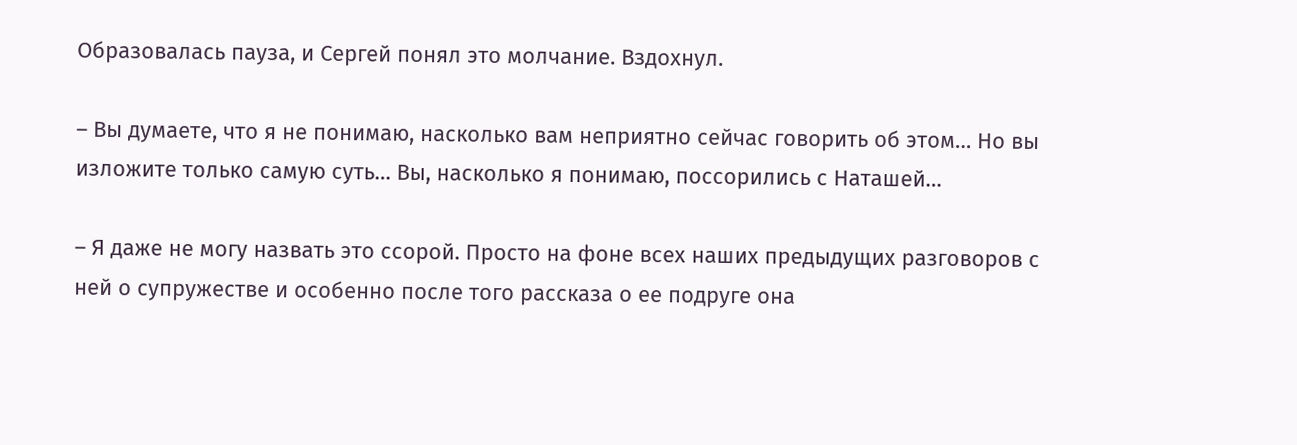Образовалась пауза, и Сергей понял это молчание. Вздохнул.

– Вы думаете, что я не понимаю, насколько вам неприятно сейчас говорить об этом… Но вы изложите только самую суть… Вы, насколько я понимаю, поссорились с Наташей…

– Я даже не могу назвать это ссорой. Просто на фоне всех наших предыдущих разговоров с ней о супружестве и особенно после того рассказа о ее подруге она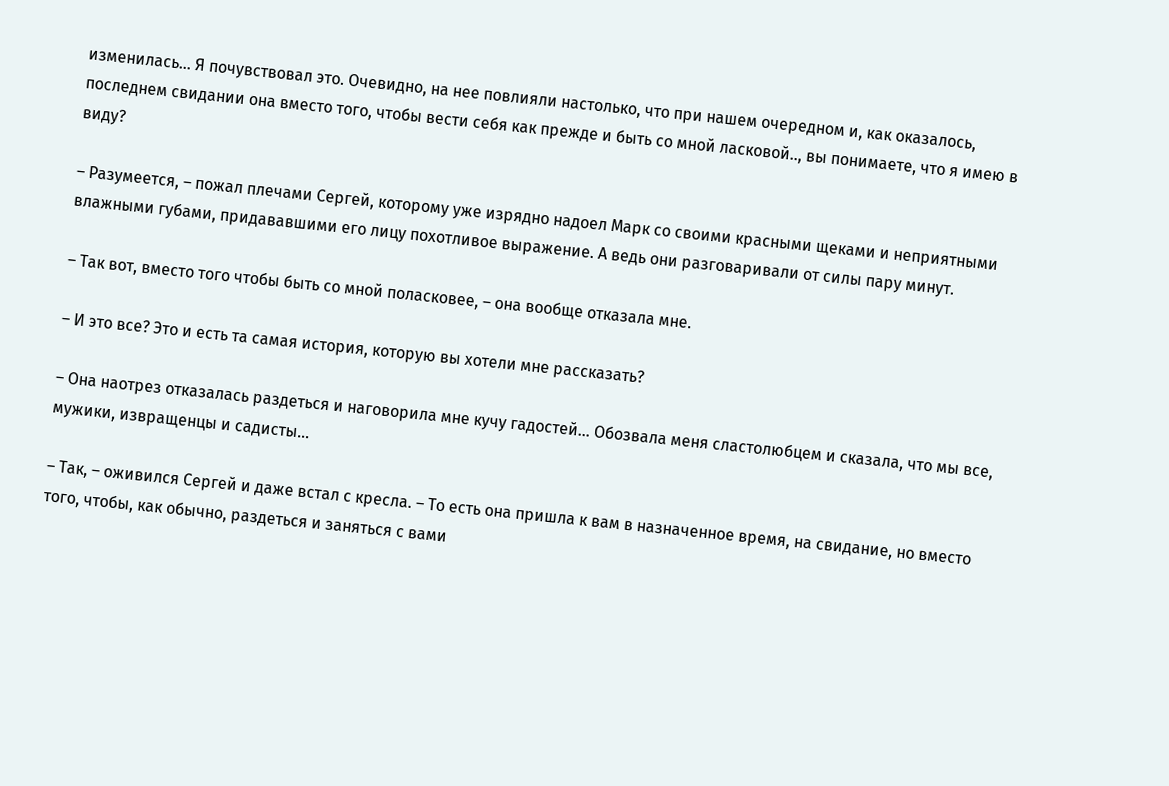изменилась… Я почувствовал это. Очевидно, на нее повлияли настолько, что при нашем очередном и, как оказалось, последнем свидании она вместо того, чтобы вести себя как прежде и быть со мной ласковой.., вы понимаете, что я имею в виду?

– Разумеется, – пожал плечами Сергей, которому уже изрядно надоел Марк со своими красными щеками и неприятными влажными губами, придававшими его лицу похотливое выражение. А ведь они разговаривали от силы пару минут.

– Так вот, вместо того чтобы быть со мной поласковее, – она вообще отказала мне.

– И это все? Это и есть та самая история, которую вы хотели мне рассказать?

– Она наотрез отказалась раздеться и наговорила мне кучу гадостей… Обозвала меня сластолюбцем и сказала, что мы все, мужики, извращенцы и садисты…

– Так, – оживился Сергей и даже встал с кресла. – То есть она пришла к вам в назначенное время, на свидание, но вместо того, чтобы, как обычно, раздеться и заняться с вами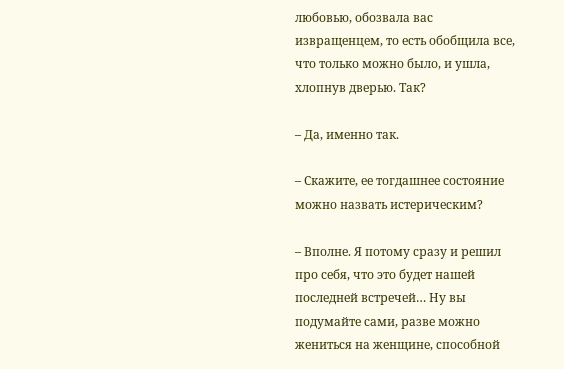любовью, обозвала вас извращенцем, то есть обобщила все, что только можно было, и ушла, хлопнув дверью. Так?

– Да, именно так.

– Скажите, ее тогдашнее состояние можно назвать истерическим?

– Вполне. Я потому сразу и решил про себя, что это будет нашей последней встречей… Ну вы подумайте сами, разве можно жениться на женщине, способной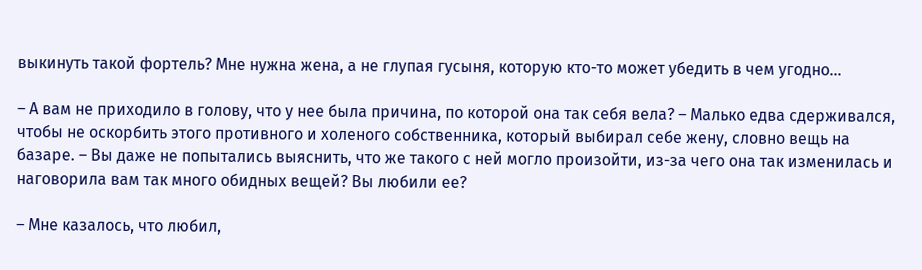выкинуть такой фортель? Мне нужна жена, а не глупая гусыня, которую кто-то может убедить в чем угодно…

– А вам не приходило в голову, что у нее была причина, по которой она так себя вела? – Малько едва сдерживался, чтобы не оскорбить этого противного и холеного собственника, который выбирал себе жену, словно вещь на базаре. – Вы даже не попытались выяснить, что же такого с ней могло произойти, из-за чего она так изменилась и наговорила вам так много обидных вещей? Вы любили ее?

– Мне казалось, что любил,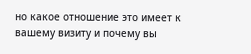но какое отношение это имеет к вашему визиту и почему вы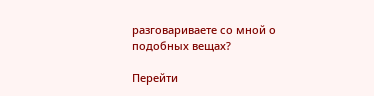разговариваете со мной о подобных вещах?

Перейти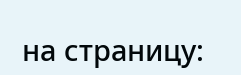на страницу: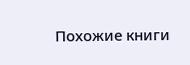Похожие книги